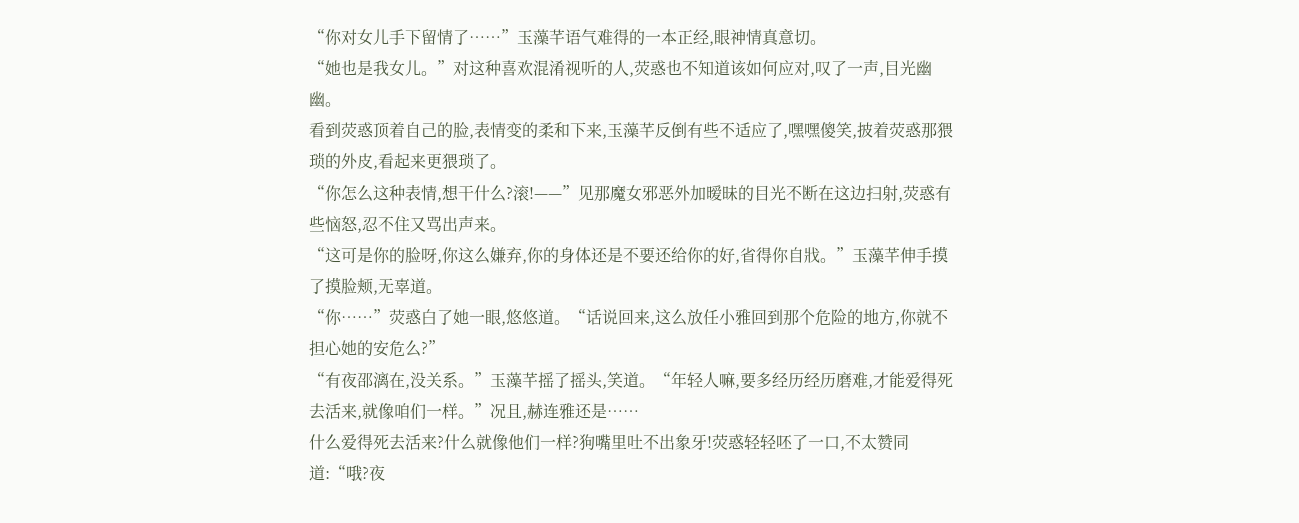“你对女儿手下留情了……”玉藻芊语气难得的一本正经,眼神情真意切。
“她也是我女儿。”对这种喜欢混淆视听的人,荧惑也不知道该如何应对,叹了一声,目光幽幽。
看到荧惑顶着自己的脸,表情变的柔和下来,玉藻芊反倒有些不适应了,嘿嘿傻笑,披着荧惑那猥琐的外皮,看起来更猥琐了。
“你怎么这种表情,想干什么?滚!——”见那魔女邪恶外加暧昧的目光不断在这边扫射,荧惑有些恼怒,忍不住又骂出声来。
“这可是你的脸呀,你这么嫌弃,你的身体还是不要还给你的好,省得你自戕。”玉藻芊伸手摸了摸脸颊,无辜道。
“你……”荧惑白了她一眼,悠悠道。“话说回来,这么放任小雅回到那个危险的地方,你就不担心她的安危么?”
“有夜邵漓在,没关系。”玉藻芊摇了摇头,笑道。“年轻人嘛,要多经历经历磨难,才能爱得死去活来,就像咱们一样。”况且,赫连雅还是……
什么爱得死去活来?什么就像他们一样?狗嘴里吐不出象牙!荧惑轻轻呸了一口,不太赞同道:“哦?夜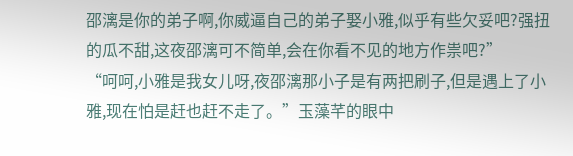邵漓是你的弟子啊,你威逼自己的弟子娶小雅,似乎有些欠妥吧?强扭的瓜不甜,这夜邵漓可不简单,会在你看不见的地方作祟吧?”
“呵呵,小雅是我女儿呀,夜邵漓那小子是有两把刷子,但是遇上了小雅,现在怕是赶也赶不走了。”玉藻芊的眼中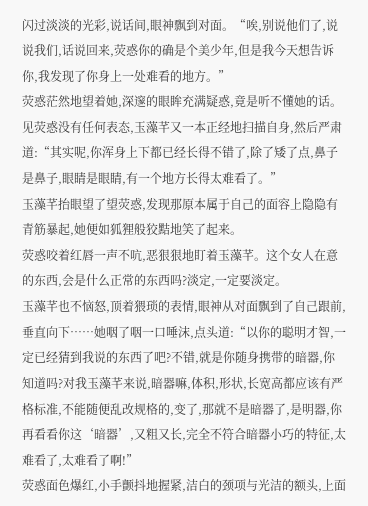闪过淡淡的光彩,说话间,眼神飘到对面。“唉,别说他们了,说说我们,话说回来,荧惑你的确是个美少年,但是我今天想告诉你,我发现了你身上一处难看的地方。”
荧惑茫然地望着她,深邃的眼眸充满疑惑,竟是听不懂她的话。
见荧惑没有任何表态,玉藻芊又一本正经地扫描自身,然后严肃道:“其实呢,你浑身上下都已经长得不错了,除了矮了点,鼻子是鼻子,眼睛是眼睛,有一个地方长得太难看了。”
玉藻芊抬眼望了望荧惑,发现那原本属于自己的面容上隐隐有青筋暴起,她便如狐狸般狡黠地笑了起来。
荧惑咬着红唇一声不吭,恶狠狠地盯着玉藻芊。这个女人在意的东西,会是什么正常的东西吗?淡定,一定要淡定。
玉藻芊也不恼怒,顶着猥琐的表情,眼神从对面飘到了自己跟前,垂直向下……她咽了咽一口唾沫,点头道:“以你的聪明才智,一定已经猜到我说的东西了吧?不错,就是你随身携带的暗器,你知道吗?对我玉藻芊来说,暗器嘛,体积,形状,长宽高都应该有严格标准,不能随便乱改规格的,变了,那就不是暗器了,是明器,你再看看你这‘暗器’,又粗又长,完全不符合暗器小巧的特征,太难看了,太难看了啊!”
荧惑面色爆红,小手颤抖地握紧,洁白的颈项与光洁的额头,上面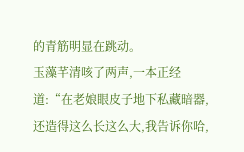的青筋明显在跳动。
玉藻芊清咳了两声,一本正经道:“在老娘眼皮子地下私藏暗器,还造得这么长这么大,我告诉你哈,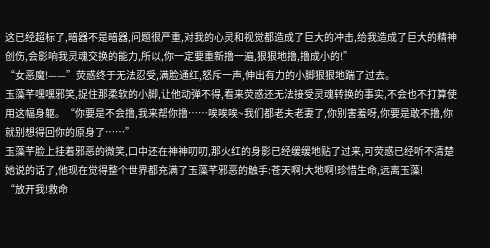这已经超标了,暗器不是暗器,问题很严重,对我的心灵和视觉都造成了巨大的冲击,给我造成了巨大的精神创伤,会影响我灵魂交换的能力,所以,你一定要重新撸一遍,狠狠地撸,撸成小的!”
“女恶魔!——”荧惑终于无法忍受,满脸通红,怒斥一声,伸出有力的小脚狠狠地踹了过去。
玉藻芊嘿嘿邪笑,捉住那柔软的小脚,让他动弹不得,看来荧惑还无法接受灵魂转换的事实,不会也不打算使用这幅身躯。“你要是不会撸,我来帮你撸……唉唉唉~我们都老夫老妻了,你别害羞呀,你要是敢不撸,你就别想得回你的原身了……”
玉藻芊脸上挂着邪恶的微笑,口中还在神神叨叨,那火红的身影已经缓缓地贴了过来,可荧惑已经听不清楚她说的话了,他现在觉得整个世界都充满了玉藻芊邪恶的触手:苍天啊!大地啊!珍惜生命,远离玉藻!
“放开我!救命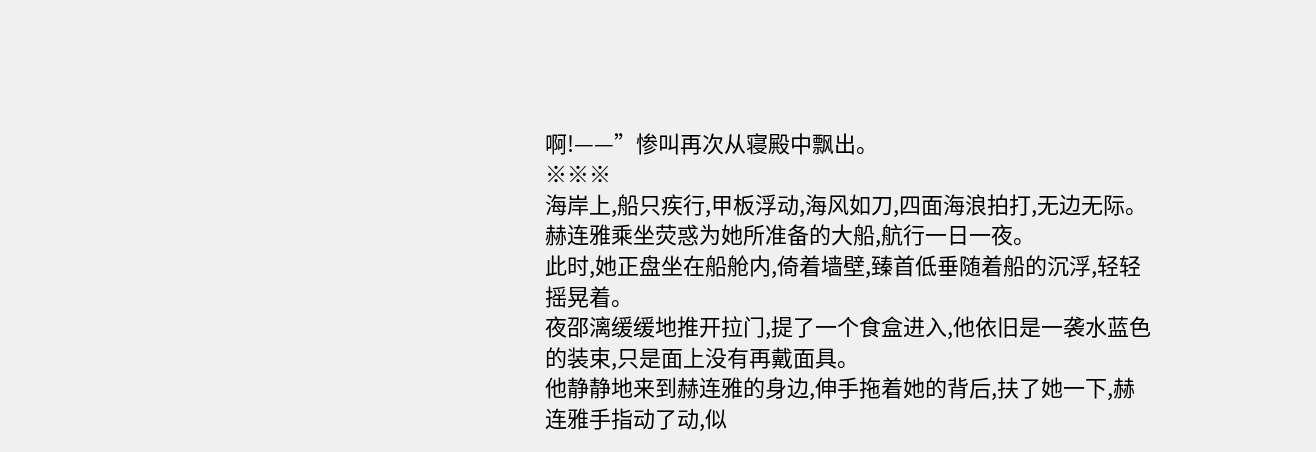啊!——”惨叫再次从寝殿中飘出。
※※※
海岸上,船只疾行,甲板浮动,海风如刀,四面海浪拍打,无边无际。
赫连雅乘坐荧惑为她所准备的大船,航行一日一夜。
此时,她正盘坐在船舱内,倚着墙壁,臻首低垂随着船的沉浮,轻轻摇晃着。
夜邵漓缓缓地推开拉门,提了一个食盒进入,他依旧是一袭水蓝色的装束,只是面上没有再戴面具。
他静静地来到赫连雅的身边,伸手拖着她的背后,扶了她一下,赫连雅手指动了动,似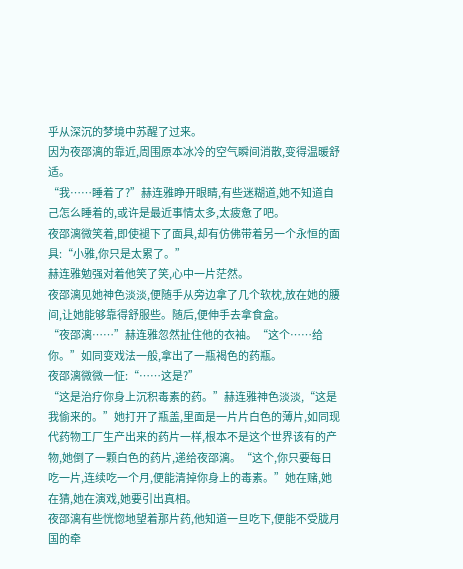乎从深沉的梦境中苏醒了过来。
因为夜邵漓的靠近,周围原本冰冷的空气瞬间消散,变得温暖舒适。
“我……睡着了?”赫连雅睁开眼睛,有些迷糊道,她不知道自己怎么睡着的,或许是最近事情太多,太疲惫了吧。
夜邵漓微笑着,即使褪下了面具,却有仿佛带着另一个永恒的面具:“小雅,你只是太累了。”
赫连雅勉强对着他笑了笑,心中一片茫然。
夜邵漓见她神色淡淡,便随手从旁边拿了几个软枕,放在她的腰间,让她能够靠得舒服些。随后,便伸手去拿食盒。
“夜邵漓……”赫连雅忽然扯住他的衣袖。“这个……给你。”如同变戏法一般,拿出了一瓶褐色的药瓶。
夜邵漓微微一怔:“……这是?”
“这是治疗你身上沉积毒素的药。”赫连雅神色淡淡,“这是我偷来的。”她打开了瓶盖,里面是一片片白色的薄片,如同现代药物工厂生产出来的药片一样,根本不是这个世界该有的产物,她倒了一颗白色的药片,递给夜邵漓。“这个,你只要每日吃一片,连续吃一个月,便能清掉你身上的毒素。”她在赌,她在猜,她在演戏,她要引出真相。
夜邵漓有些恍惚地望着那片药,他知道一旦吃下,便能不受胧月国的牵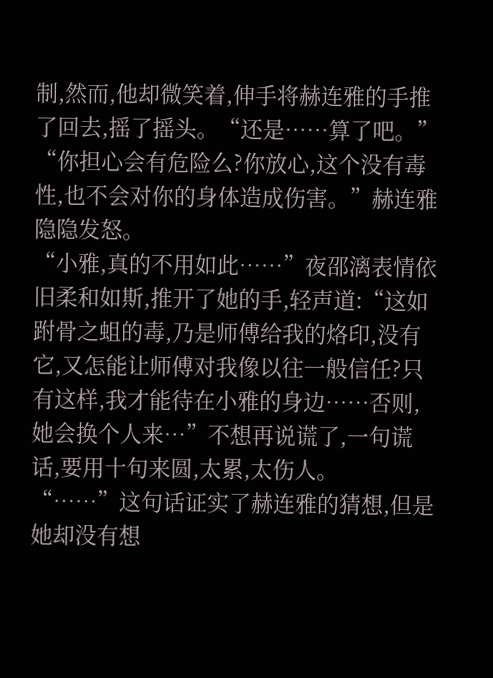制,然而,他却微笑着,伸手将赫连雅的手推了回去,摇了摇头。“还是……算了吧。”
“你担心会有危险么?你放心,这个没有毒性,也不会对你的身体造成伤害。”赫连雅隐隐发怒。
“小雅,真的不用如此……”夜邵漓表情依旧柔和如斯,推开了她的手,轻声道:“这如跗骨之蛆的毒,乃是师傅给我的烙印,没有它,又怎能让师傅对我像以往一般信任?只有这样,我才能待在小雅的身边……否则,她会换个人来…”不想再说谎了,一句谎话,要用十句来圆,太累,太伤人。
“……”这句话证实了赫连雅的猜想,但是她却没有想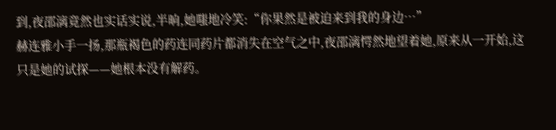到,夜邵漓竟然也实话实说,半晌,她嗤地冷笑:“你果然是被迫来到我的身边…”
赫连雅小手一扬,那瓶褐色的药连同药片都消失在空气之中,夜邵漓愕然地望着她,原来从一开始,这只是她的试探——她根本没有解药。